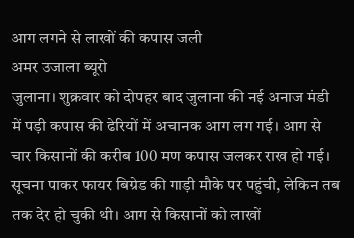आग लगने से लाखों की कपास जली
अमर उजाला ब्यूरो
जुलाना। शुक्रवार को दोपहर बाद जुलाना की नई अनाज मंडी में पड़ी कपास की ढेरियों में अचानक आग लग गई। आग से चार किसानों की करीब 100 मण कपास जलकर राख हो गई। सूचना पाकर फायर बिग्रेड की गाड़ी मौके पर पहुंची, लेकिन तब तक देर हो चुकी थी। आग से किसानों को लाखों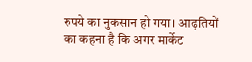रुपये का नुकसान हो गया। आढ़तियों का कहना है कि अगर मार्केट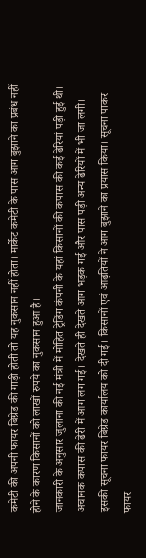कमेटी की अपनी फायर बिग्रेड की गाड़ी होती तो यह नुकसान नहीं होता। मार्केट कमेटी के पास आग बुझाने का प्रबंध नहीं होने के कारण किसानों को लाखों रुपये का नुकसान हुआ है।
जानकारी के अनुसार जुलाना की नई मंत्री में मोहित ट्रेडिंग कंपनी के यहां किसानों की कपास की कई ढेरियां पड़ी हुई थी। अचानक कपास की ढेरी में आग लग गई। देखते ही देखते आग भड़क गई और पास पड़ी अन्य ढेरियों में भी जा लगी। इसकी सूचना फायर बिग्रेड कार्यालय को दी गई। किसानों एवं आढ़तियों ने आग बुझाने का प्रयास किया। सूचना पाकर फायर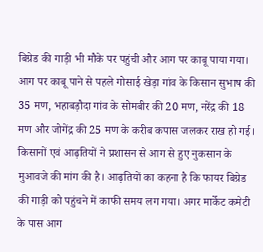बिग्रेड की गाड़ी भी मौके पर पहुंची और आग पर काबू पाया गया। आग पर काबू पाने से पहले गोसाई खेड़ा गांव के किसान सुभाष की 35 मण, भहाबड़ौदा गांव के सोमबीर की 20 मण, नरेंद्र की 18 मण और जोगेंद्र की 25 मण के करीब कपास जलकर राख हो गई। किसानों एवं आढ़तियों ने प्रशासन से आग से हुए नुकसान के मुआवजे की मांग की है। आढ़तियों का कहना है कि फायर बिग्रेड की गाड़ी को पहुंचने में काफी समय लग गया। अगर मार्केट कमेटी के पास आग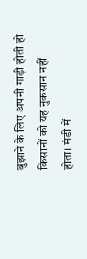बुझाने के लिए अपनी गाड़ी होती हो किसानों को यह नुकसान नहीं होता। मंडी में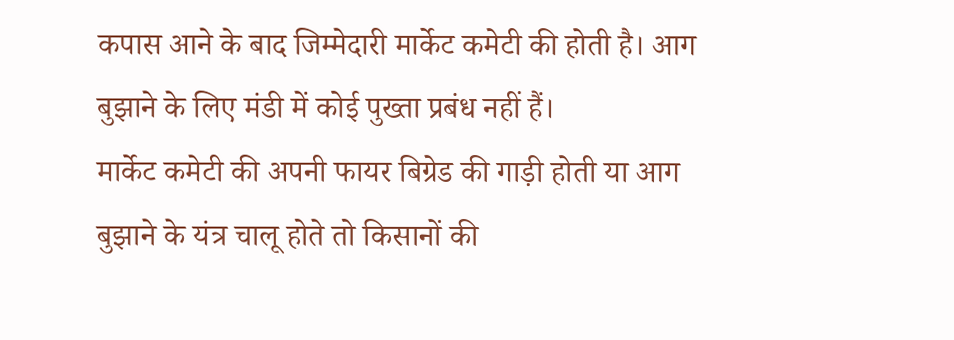कपास आने के बाद जिम्मेदारी मार्केट कमेटी की होती है। आग बुझाने के लिए मंडी में कोई पुख्ता प्रबंध नहीं हैं।
मार्केट कमेटी की अपनी फायर बिग्रेड की गाड़ी होती या आग बुझाने के यंत्र चालू होते तो किसानों की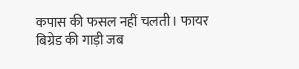कपास की फसल नहीं चलती। फायर बिग्रेड की गाड़ी जब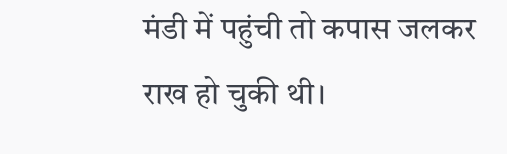मंडी में पहुंची तो कपास जलकर राख हो चुकी थी।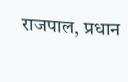राजपाल, प्रधान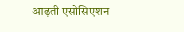आढ़ती एसोसिएशन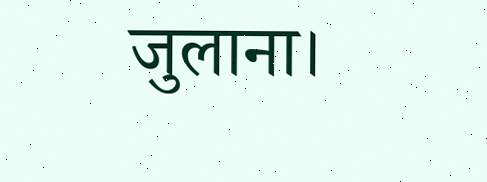जुलाना।